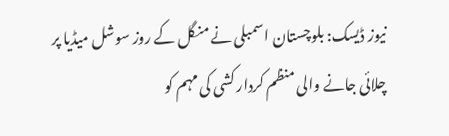نیوز ڈیسک: بلوچستان اسمبلی نے منگل کے روز سوشل میڈیا پر چلائی جانے والی منظم کردار کشی کی مہم کو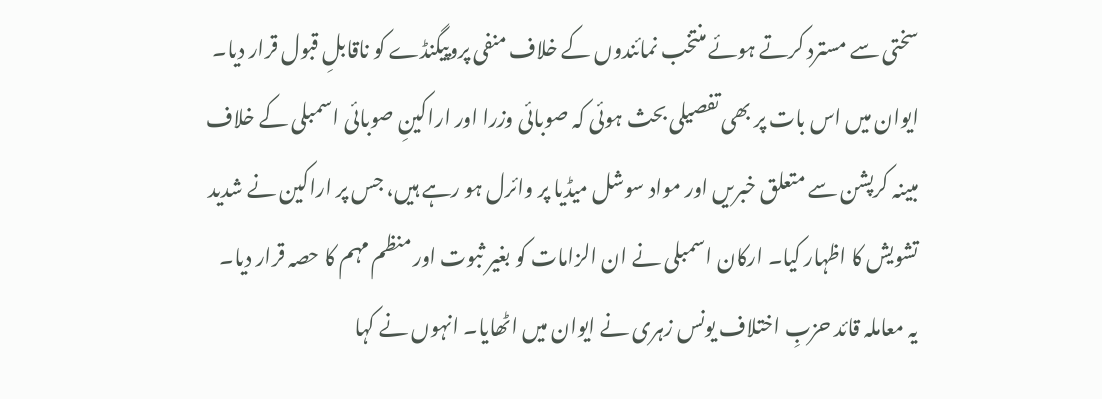سختی سے مسترد کرتے ہوئے منتخب نمائندوں کے خلاف منفی پروپیگنڈے کو ناقابلِ قبول قرار دیا۔
ایوان میں اس بات پر بھی تفصیلی بحث ہوئی کہ صوبائی وزرا اور اراکینِ صوبائی اسمبلی کے خلاف مبینہ کرپشن سے متعلق خبریں اور مواد سوشل میڈیا پر وائرل ہو رہے ہیں، جس پر اراکین نے شدید تشویش کا اظہار کیا۔ ارکان اسمبلی نے ان الزامات کو بغیر ثبوت اور منظم مہم کا حصہ قرار دیا۔
یہ معاملہ قائد حزبِ اختلاف یونس زہری نے ایوان میں اٹھایا۔ انہوں نے کہا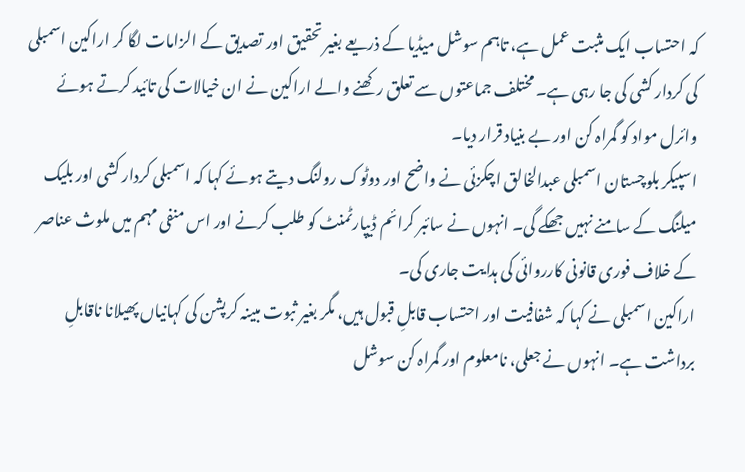کہ احتساب ایک مثبت عمل ہے، تاہم سوشل میڈیا کے ذریعے بغیر تحقیق اور تصدیق کے الزامات لگا کر اراکین اسمبلی کی کردار کشی کی جا رہی ہے۔ مختلف جماعتوں سے تعلق رکھنے والے اراکین نے ان خیالات کی تائید کرتے ہوئے وائرل مواد کو گمراہ کن اور بے بنیاد قرار دیا۔
اسپیکر بلوچستان اسمبلی عبدالخالق اچکزئی نے واضح اور دوٹوک رولنگ دیتے ہوئے کہا کہ اسمبلی کردار کشی اور بلیک میلنگ کے سامنے نہیں جھکے گی۔ انہوں نے سائبر کرائم ڈیپارٹمنٹ کو طلب کرنے اور اس منفی مہم میں ملوث عناصر کے خلاف فوری قانونی کارروائی کی ہدایت جاری کی۔
اراکین اسمبلی نے کہا کہ شفافیت اور احتساب قابلِ قبول ہیں، مگر بغیر ثبوت مبینہ کرپشن کی کہانیاں پھیلانا ناقابلِ برداشت ہے۔ انہوں نے جعلی، نامعلوم اور گمراہ کن سوشل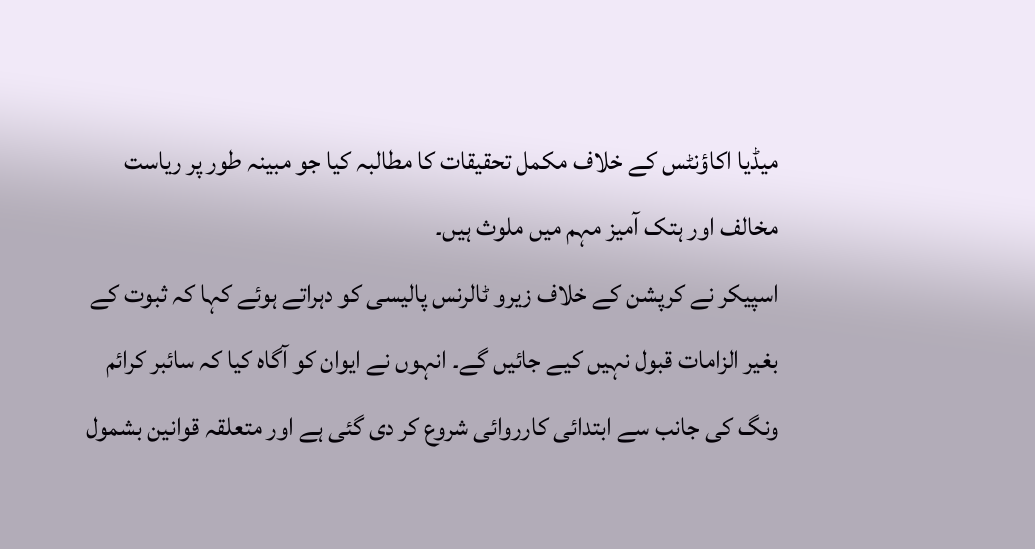میڈیا اکاؤنٹس کے خلاف مکمل تحقیقات کا مطالبہ کیا جو مبینہ طور پر ریاست مخالف اور ہتک آمیز مہم میں ملوث ہیں۔
اسپیکر نے کرپشن کے خلاف زیرو ٹالرنس پالیسی کو دہراتے ہوئے کہا کہ ثبوت کے بغیر الزامات قبول نہیں کیے جائیں گے۔ انہوں نے ایوان کو آگاہ کیا کہ سائبر کرائم ونگ کی جانب سے ابتدائی کارروائی شروع کر دی گئی ہے اور متعلقہ قوانین بشمول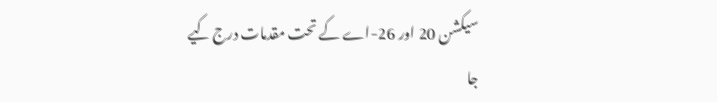سیکشن 20 اور 26-اے کے تحت مقدمات درج کیے جا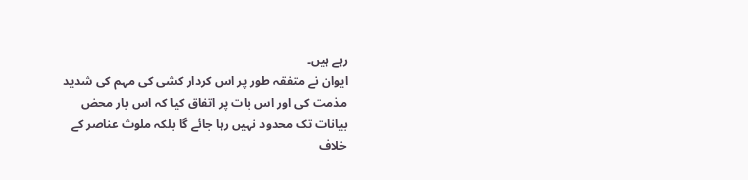رہے ہیں۔
ایوان نے متفقہ طور پر اس کردار کشی کی مہم کی شدید مذمت کی اور اس بات پر اتفاق کیا کہ اس بار محض بیانات تک محدود نہیں رہا جائے گا بلکہ ملوث عناصر کے خلاف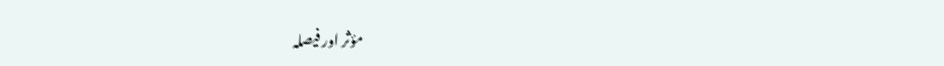مؤثر اور فیصلہ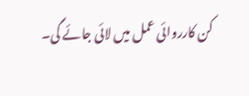کن کارروائی عمل میں لائی جائے گی۔